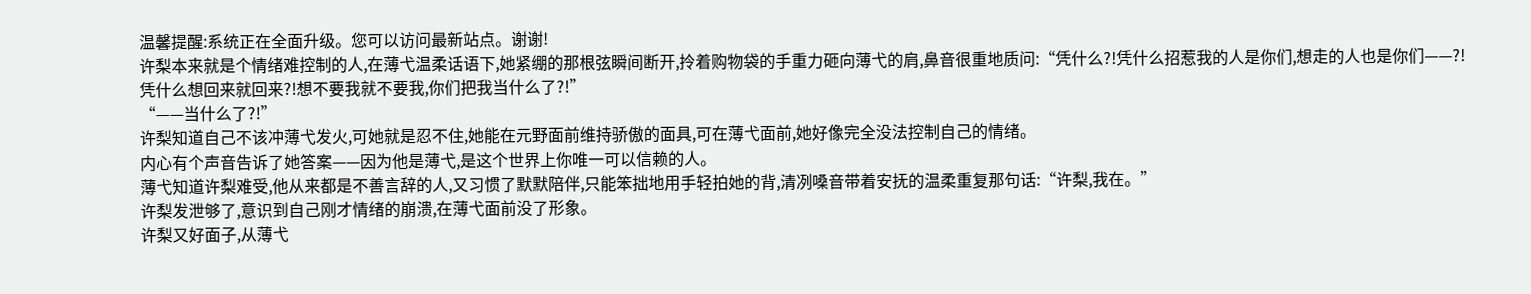温馨提醒:系统正在全面升级。您可以访问最新站点。谢谢!
许梨本来就是个情绪难控制的人,在薄弋温柔话语下,她紧绷的那根弦瞬间断开,拎着购物袋的手重力砸向薄弋的肩,鼻音很重地质问:“凭什么?!凭什么招惹我的人是你们,想走的人也是你们——?!凭什么想回来就回来?!想不要我就不要我,你们把我当什么了?!”
“——当什么了?!”
许梨知道自己不该冲薄弋发火,可她就是忍不住,她能在元野面前维持骄傲的面具,可在薄弋面前,她好像完全没法控制自己的情绪。
内心有个声音告诉了她答案——因为他是薄弋,是这个世界上你唯一可以信赖的人。
薄弋知道许梨难受,他从来都是不善言辞的人,又习惯了默默陪伴,只能笨拙地用手轻拍她的背,清冽嗓音带着安抚的温柔重复那句话:“许梨,我在。”
许梨发泄够了,意识到自己刚才情绪的崩溃,在薄弋面前没了形象。
许梨又好面子,从薄弋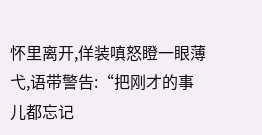怀里离开,佯装嗔怒瞪一眼薄弋,语带警告:“把刚才的事儿都忘记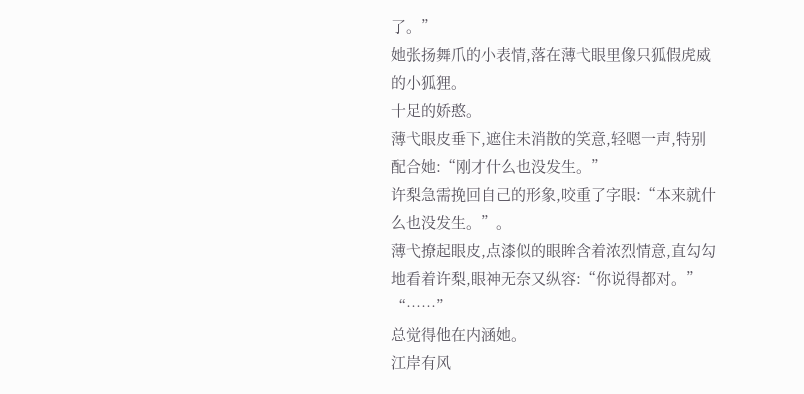了。”
她张扬舞爪的小表情,落在薄弋眼里像只狐假虎威的小狐狸。
十足的娇憨。
薄弋眼皮垂下,遮住未消散的笑意,轻嗯一声,特别配合她:“刚才什么也没发生。”
许梨急需挽回自己的形象,咬重了字眼:“本来就什么也没发生。”。
薄弋撩起眼皮,点漆似的眼眸含着浓烈情意,直勾勾地看着许梨,眼神无奈又纵容:“你说得都对。”
“……”
总觉得他在内涵她。
江岸有风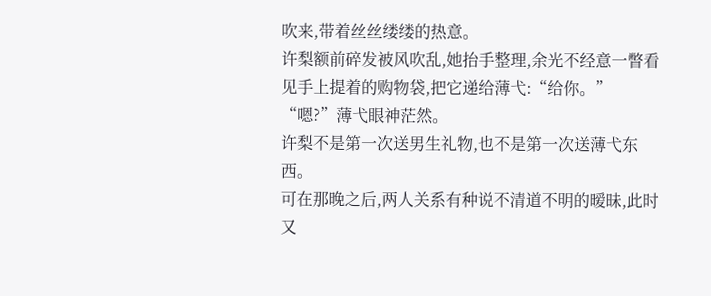吹来,带着丝丝缕缕的热意。
许梨额前碎发被风吹乱,她抬手整理,余光不经意一瞥看见手上提着的购物袋,把它递给薄弋:“给你。”
“嗯?”薄弋眼神茫然。
许梨不是第一次送男生礼物,也不是第一次送薄弋东西。
可在那晚之后,两人关系有种说不清道不明的暧昧,此时又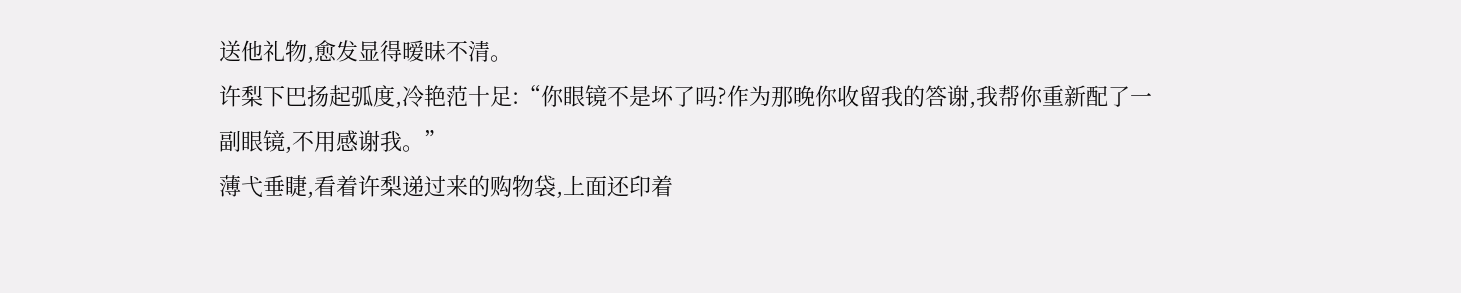送他礼物,愈发显得暧昧不清。
许梨下巴扬起弧度,冷艳范十足:“你眼镜不是坏了吗?作为那晚你收留我的答谢,我帮你重新配了一副眼镜,不用感谢我。”
薄弋垂睫,看着许梨递过来的购物袋,上面还印着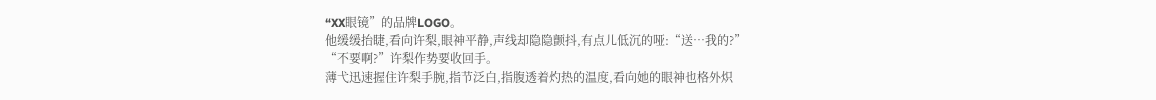“XX眼镜”的品牌LOGO。
他缓缓抬睫,看向许梨,眼神平静,声线却隐隐颤抖,有点儿低沉的哑:“送…我的?”
“不要啊?”许梨作势要收回手。
薄弋迅速握住许梨手腕,指节泛白,指腹透着灼热的温度,看向她的眼神也格外炽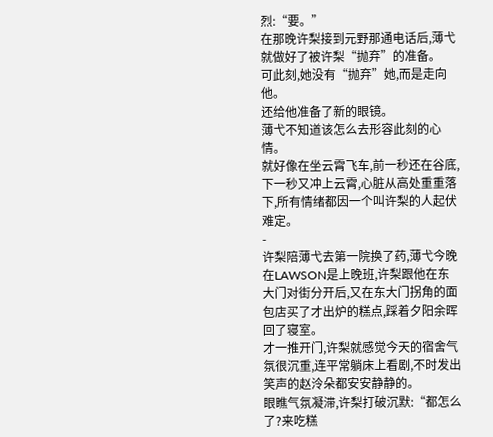烈:“要。”
在那晚许梨接到元野那通电话后,薄弋就做好了被许梨“抛弃”的准备。
可此刻,她没有“抛弃”她,而是走向他。
还给他准备了新的眼镜。
薄弋不知道该怎么去形容此刻的心情。
就好像在坐云霄飞车,前一秒还在谷底,下一秒又冲上云霄,心脏从高处重重落下,所有情绪都因一个叫许梨的人起伏难定。
-
许梨陪薄弋去第一院换了药,薄弋今晚在LAWSON是上晚班,许梨跟他在东大门对街分开后,又在东大门拐角的面包店买了才出炉的糕点,踩着夕阳余晖回了寝室。
才一推开门,许梨就感觉今天的宿舍气氛很沉重,连平常躺床上看剧,不时发出笑声的赵泠朵都安安静静的。
眼瞧气氛凝滞,许梨打破沉默:“都怎么了?来吃糕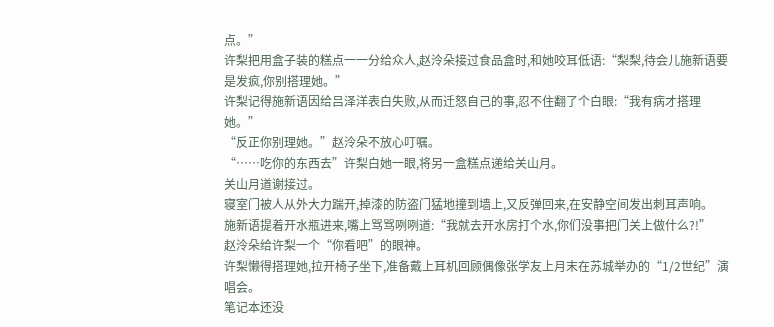点。”
许梨把用盒子装的糕点一一分给众人,赵泠朵接过食品盒时,和她咬耳低语:“梨梨,待会儿施新语要是发疯,你别搭理她。”
许梨记得施新语因给吕泽洋表白失败,从而迁怒自己的事,忍不住翻了个白眼:“我有病才搭理她。”
“反正你别理她。”赵泠朵不放心叮嘱。
“……吃你的东西去”许梨白她一眼,将另一盒糕点递给关山月。
关山月道谢接过。
寝室门被人从外大力踹开,掉漆的防盗门猛地撞到墙上,又反弹回来,在安静空间发出刺耳声响。
施新语提着开水瓶进来,嘴上骂骂咧咧道:“我就去开水房打个水,你们没事把门关上做什么?!”
赵泠朵给许梨一个“你看吧”的眼神。
许梨懒得搭理她,拉开椅子坐下,准备戴上耳机回顾偶像张学友上月末在苏城举办的“1/2世纪”演唱会。
笔记本还没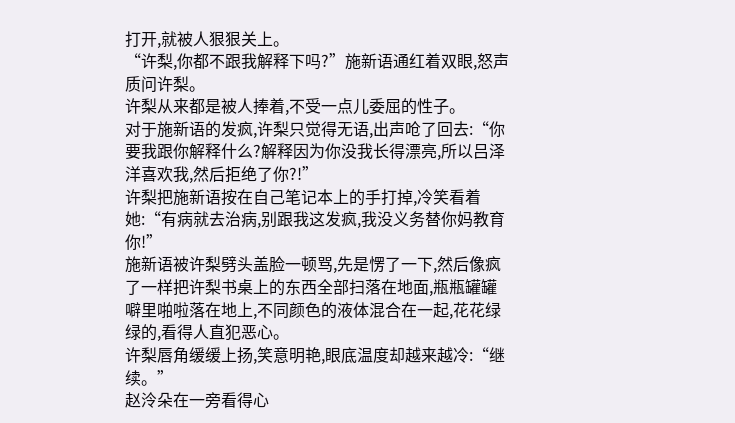打开,就被人狠狠关上。
“许梨,你都不跟我解释下吗?”施新语通红着双眼,怒声质问许梨。
许梨从来都是被人捧着,不受一点儿委屈的性子。
对于施新语的发疯,许梨只觉得无语,出声呛了回去:“你要我跟你解释什么?解释因为你没我长得漂亮,所以吕泽洋喜欢我,然后拒绝了你?!”
许梨把施新语按在自己笔记本上的手打掉,冷笑看着她:“有病就去治病,别跟我这发疯,我没义务替你妈教育你!”
施新语被许梨劈头盖脸一顿骂,先是愣了一下,然后像疯了一样把许梨书桌上的东西全部扫落在地面,瓶瓶罐罐噼里啪啦落在地上,不同颜色的液体混合在一起,花花绿绿的,看得人直犯恶心。
许梨唇角缓缓上扬,笑意明艳,眼底温度却越来越冷:“继续。”
赵泠朵在一旁看得心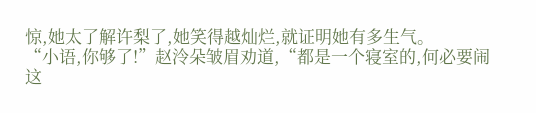惊,她太了解许梨了,她笑得越灿烂,就证明她有多生气。
“小语,你够了!”赵泠朵皱眉劝道,“都是一个寝室的,何必要闹这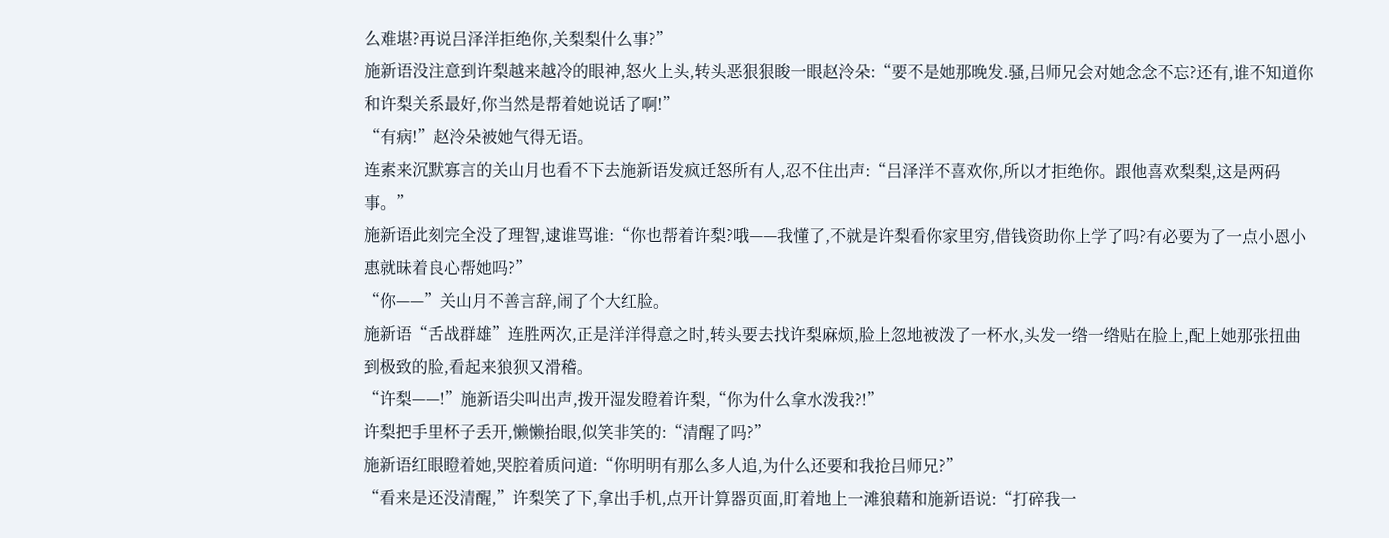么难堪?再说吕泽洋拒绝你,关梨梨什么事?”
施新语没注意到许梨越来越冷的眼神,怒火上头,转头恶狠狠睃一眼赵泠朵:“要不是她那晚发.骚,吕师兄会对她念念不忘?还有,谁不知道你和许梨关系最好,你当然是帮着她说话了啊!”
“有病!”赵泠朵被她气得无语。
连素来沉默寡言的关山月也看不下去施新语发疯迁怒所有人,忍不住出声:“吕泽洋不喜欢你,所以才拒绝你。跟他喜欢梨梨,这是两码事。”
施新语此刻完全没了理智,逮谁骂谁:“你也帮着许梨?哦——我懂了,不就是许梨看你家里穷,借钱资助你上学了吗?有必要为了一点小恩小惠就昧着良心帮她吗?”
“你——”关山月不善言辞,闹了个大红脸。
施新语“舌战群雄”连胜两次,正是洋洋得意之时,转头要去找许梨麻烦,脸上忽地被泼了一杯水,头发一绺一绺贴在脸上,配上她那张扭曲到极致的脸,看起来狼狈又滑稽。
“许梨——!”施新语尖叫出声,拨开湿发瞪着许梨,“你为什么拿水泼我?!”
许梨把手里杯子丢开,懒懒抬眼,似笑非笑的:“清醒了吗?”
施新语红眼瞪着她,哭腔着质问道:“你明明有那么多人追,为什么还要和我抢吕师兄?”
“看来是还没清醒,”许梨笑了下,拿出手机,点开计算器页面,盯着地上一滩狼藉和施新语说:“打碎我一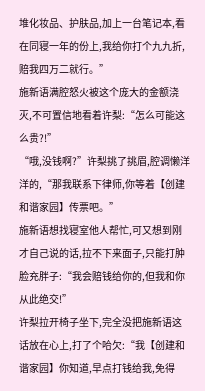堆化妆品、护肤品,加上一台笔记本,看在同寝一年的份上,我给你打个九九折,赔我四万二就行。”
施新语满腔怒火被这个庞大的金额浇灭,不可置信地看着许梨:“怎么可能这么贵?!”
“哦,没钱啊?”许梨挑了挑眉,腔调懒洋洋的,“那我联系下律师,你等着【创建和谐家园】传票吧。”
施新语想找寝室他人帮忙,可又想到刚才自己说的话,拉不下来面子,只能打肿脸充胖子:“我会赔钱给你的,但我和你从此绝交!”
许梨拉开椅子坐下,完全没把施新语这话放在心上,打了个哈欠:“我【创建和谐家园】你知道,早点打钱给我,免得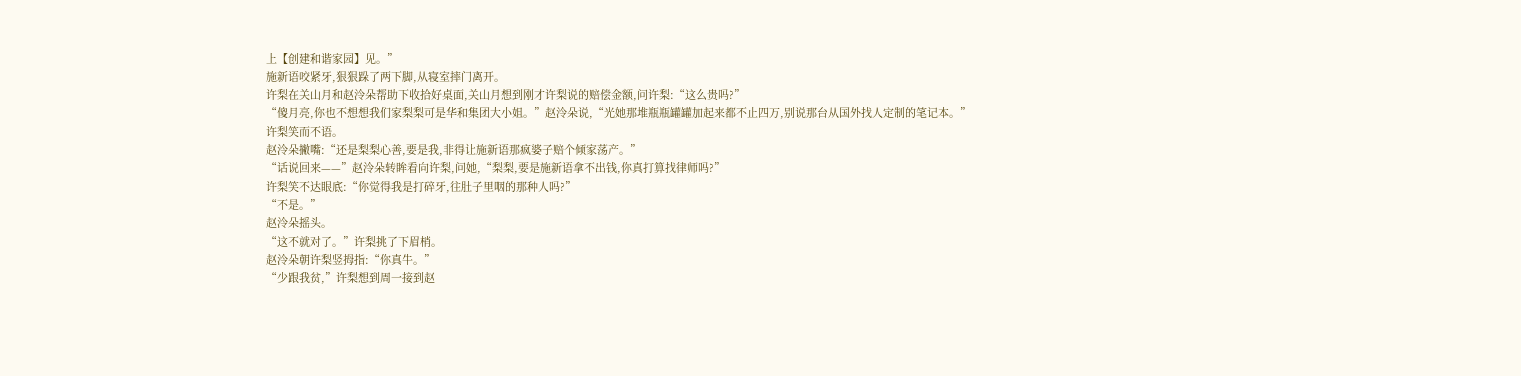上【创建和谐家园】见。”
施新语咬紧牙,狠狠跺了两下脚,从寝室摔门离开。
许梨在关山月和赵泠朵帮助下收拾好桌面,关山月想到刚才许梨说的赔偿金额,问许梨:“这么贵吗?”
“傻月亮,你也不想想我们家梨梨可是华和集团大小姐。”赵泠朵说,“光她那堆瓶瓶罐罐加起来都不止四万,别说那台从国外找人定制的笔记本。”
许梨笑而不语。
赵泠朵撇嘴:“还是梨梨心善,要是我,非得让施新语那疯婆子赔个倾家荡产。”
“话说回来——”赵泠朵转眸看向许梨,问她,“梨梨,要是施新语拿不出钱,你真打算找律师吗?”
许梨笑不达眼底:“你觉得我是打碎牙,往肚子里咽的那种人吗?”
“不是。”
赵泠朵摇头。
“这不就对了。”许梨挑了下眉梢。
赵泠朵朝许梨竖拇指:“你真牛。”
“少跟我贫,”许梨想到周一接到赵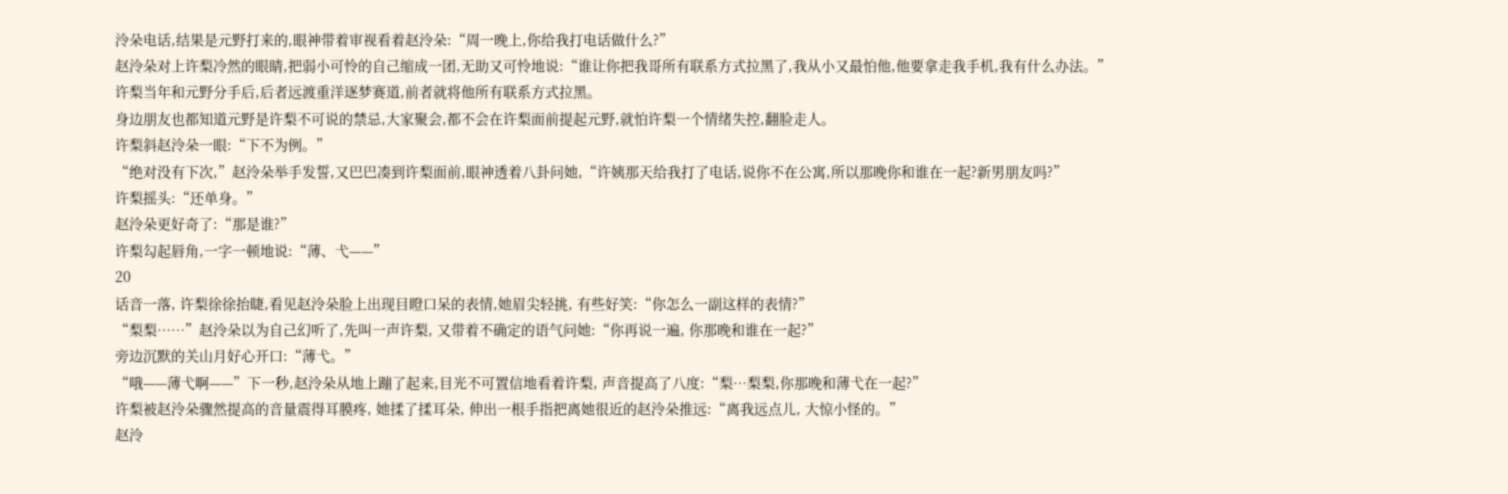泠朵电话,结果是元野打来的,眼神带着审视看着赵泠朵:“周一晚上,你给我打电话做什么?”
赵泠朵对上许梨冷然的眼睛,把弱小可怜的自己缩成一团,无助又可怜地说:“谁让你把我哥所有联系方式拉黑了,我从小又最怕他,他要拿走我手机,我有什么办法。”
许梨当年和元野分手后,后者远渡重洋逐梦赛道,前者就将他所有联系方式拉黑。
身边朋友也都知道元野是许梨不可说的禁忌,大家聚会,都不会在许梨面前提起元野,就怕许梨一个情绪失控,翻脸走人。
许梨斜赵泠朵一眼:“下不为例。”
“绝对没有下次,”赵泠朵举手发誓,又巴巴凑到许梨面前,眼神透着八卦问她,“许姨那天给我打了电话,说你不在公寓,所以那晚你和谁在一起?新男朋友吗?”
许梨摇头:“还单身。”
赵泠朵更好奇了:“那是谁?”
许梨勾起唇角,一字一顿地说:“薄、弋——”
20
话音一落, 许梨徐徐抬睫,看见赵泠朵脸上出现目瞪口呆的表情,她眉尖轻挑, 有些好笑:“你怎么一副这样的表情?”
“梨梨……”赵泠朵以为自己幻听了,先叫一声许梨, 又带着不确定的语气问她:“你再说一遍, 你那晚和谁在一起?”
旁边沉默的关山月好心开口:“薄弋。”
“哦——薄弋啊——”下一秒,赵泠朵从地上蹦了起来,目光不可置信地看着许梨, 声音提高了八度:“梨…梨梨,你那晚和薄弋在一起?”
许梨被赵泠朵骤然提高的音量震得耳膜疼, 她揉了揉耳朵, 伸出一根手指把离她很近的赵泠朵推远:“离我远点儿, 大惊小怪的。”
赵泠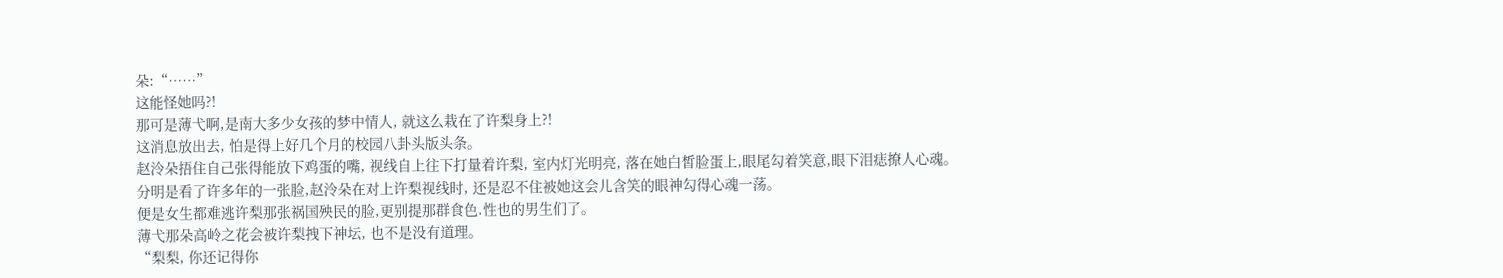朵:“……”
这能怪她吗?!
那可是薄弋啊,是南大多少女孩的梦中情人, 就这么栽在了许梨身上?!
这消息放出去, 怕是得上好几个月的校园八卦头版头条。
赵泠朵捂住自己张得能放下鸡蛋的嘴, 视线自上往下打量着许梨, 室内灯光明亮, 落在她白皙脸蛋上,眼尾勾着笑意,眼下泪痣撩人心魂。
分明是看了许多年的一张脸,赵泠朵在对上许梨视线时, 还是忍不住被她这会儿含笑的眼神勾得心魂一荡。
便是女生都难逃许梨那张祸国殃民的脸,更别提那群食色.性也的男生们了。
薄弋那朵高岭之花会被许梨拽下神坛, 也不是没有道理。
“梨梨, 你还记得你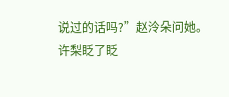说过的话吗?”赵泠朵问她。
许梨眨了眨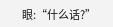眼:“什么话?”